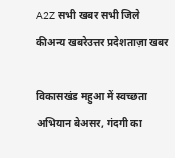A2Z सभी खबर सभी जिले कीअन्य खबरेउत्तर प्रदेशताज़ा खबर

विकासखंड महुआ में स्वच्छता अभियान बेअसर, गंदगी का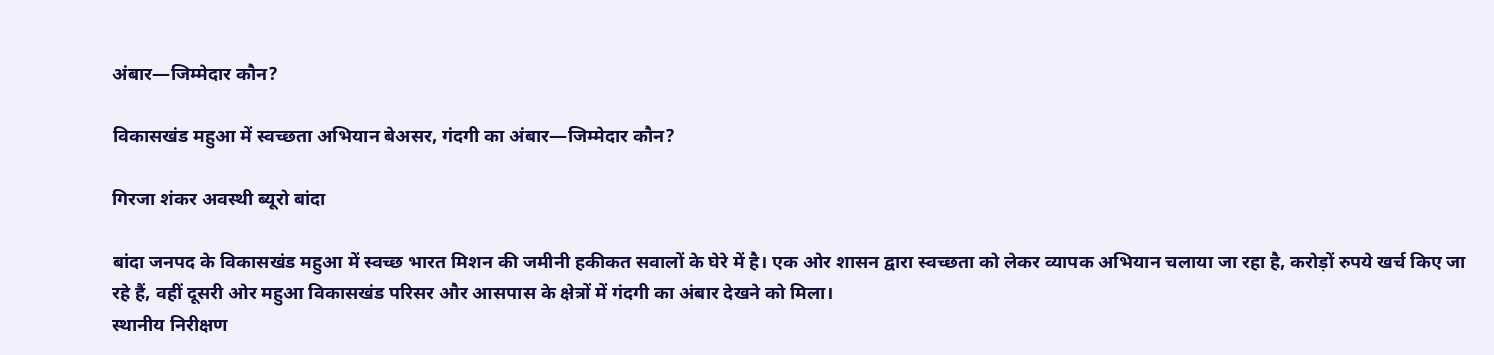अंबार—जिम्मेदार कौन?

विकासखंड महुआ में स्वच्छता अभियान बेअसर, गंदगी का अंबार—जिम्मेदार कौन?

गिरजा शंकर अवस्थी ब्यूरो बांदा

बांदा जनपद के विकासखंड महुआ में स्वच्छ भारत मिशन की जमीनी हकीकत सवालों के घेरे में है। एक ओर शासन द्वारा स्वच्छता को लेकर व्यापक अभियान चलाया जा रहा है, करोड़ों रुपये खर्च किए जा रहे हैं, वहीं दूसरी ओर महुआ विकासखंड परिसर और आसपास के क्षेत्रों में गंदगी का अंबार देखने को मिला।
स्थानीय निरीक्षण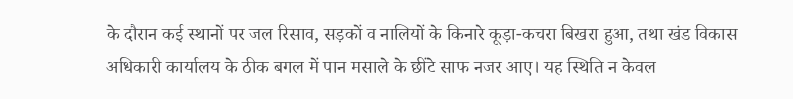के दौरान कई स्थानों पर जल रिसाव, सड़कों व नालियों के किनारे कूड़ा-कचरा बिखरा हुआ, तथा खंड विकास अधिकारी कार्यालय के ठीक बगल में पान मसाले के छींटे साफ नजर आए। यह स्थिति न केवल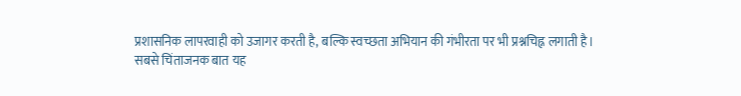प्रशासनिक लापरवाही को उजागर करती है, बल्कि स्वच्छता अभियान की गंभीरता पर भी प्रश्नचिह्न लगाती है।
सबसे चिंताजनक बात यह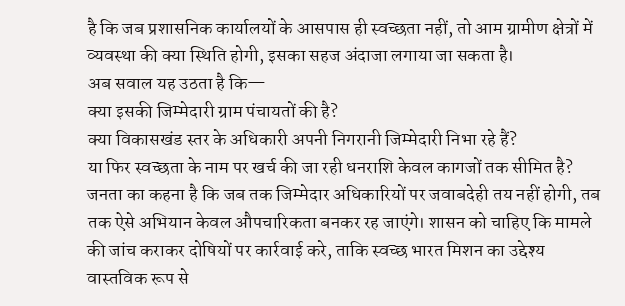है कि जब प्रशासनिक कार्यालयों के आसपास ही स्वच्छता नहीं, तो आम ग्रामीण क्षेत्रों में व्यवस्था की क्या स्थिति होगी, इसका सहज अंदाजा लगाया जा सकता है।
अब सवाल यह उठता है कि—
क्या इसकी जिम्मेदारी ग्राम पंचायतों की है?
क्या विकासखंड स्तर के अधिकारी अपनी निगरानी जिम्मेदारी निभा रहे हैं?
या फिर स्वच्छता के नाम पर खर्च की जा रही धनराशि केवल कागजों तक सीमित है?
जनता का कहना है कि जब तक जिम्मेदार अधिकारियों पर जवाबदेही तय नहीं होगी, तब तक ऐसे अभियान केवल औपचारिकता बनकर रह जाएंगे। शासन को चाहिए कि मामले की जांच कराकर दोषियों पर कार्रवाई करे, ताकि स्वच्छ भारत मिशन का उद्देश्य वास्तविक रूप से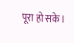पूरा हो सके।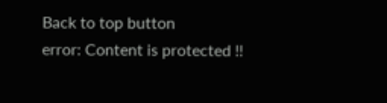Back to top button
error: Content is protected !!